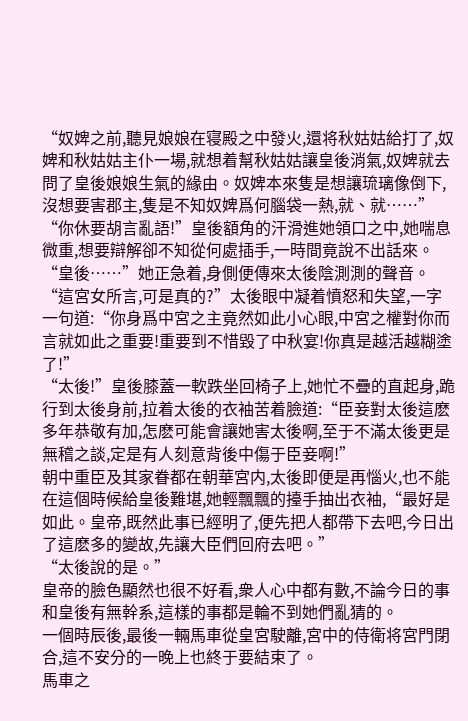“奴婢之前,聽見娘娘在寝殿之中發火,還将秋姑姑給打了,奴婢和秋姑姑主仆一場,就想着幫秋姑姑讓皇後消氣,奴婢就去問了皇後娘娘生氣的緣由。奴婢本來隻是想讓琉璃像倒下,沒想要害郡主,隻是不知奴婢爲何腦袋一熱,就、就……”
“你休要胡言亂語!”皇後額角的汗滑進她領口之中,她喘息微重,想要辯解卻不知從何處插手,一時間竟說不出話來。
“皇後……”她正急着,身側便傳來太後陰測測的聲音。
“這宮女所言,可是真的?”太後眼中凝着憤怒和失望,一字一句道:“你身爲中宮之主竟然如此小心眼,中宮之權對你而言就如此之重要!重要到不惜毀了中秋宴!你真是越活越糊塗了!”
“太後!”皇後膝蓋一軟跌坐回椅子上,她忙不疊的直起身,跪行到太後身前,拉着太後的衣袖苦着臉道:“臣妾對太後這麽多年恭敬有加,怎麽可能會讓她害太後啊,至于不滿太後更是無稽之談,定是有人刻意背後中傷于臣妾啊!”
朝中重臣及其家眷都在朝華宮内,太後即便是再惱火,也不能在這個時候給皇後難堪,她輕飄飄的擡手抽出衣袖,“最好是如此。皇帝,既然此事已經明了,便先把人都帶下去吧,今日出了這麽多的變故,先讓大臣們回府去吧。”
“太後說的是。”
皇帝的臉色顯然也很不好看,衆人心中都有數,不論今日的事和皇後有無幹系,這樣的事都是輪不到她們亂猜的。
一個時辰後,最後一輛馬車從皇宮駛離,宮中的侍衛将宮門閉合,這不安分的一晚上也終于要結束了。
馬車之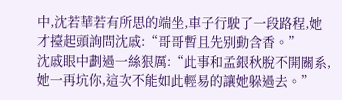中,沈若華若有所思的端坐,車子行駛了一段路程,她才擡起頭詢問沈戚:“哥哥暫且先别動含香。”
沈戚眼中劃過一絲狠厲:“此事和孟銀秋脫不開關系,她一再坑你,這次不能如此輕易的讓她躲過去。”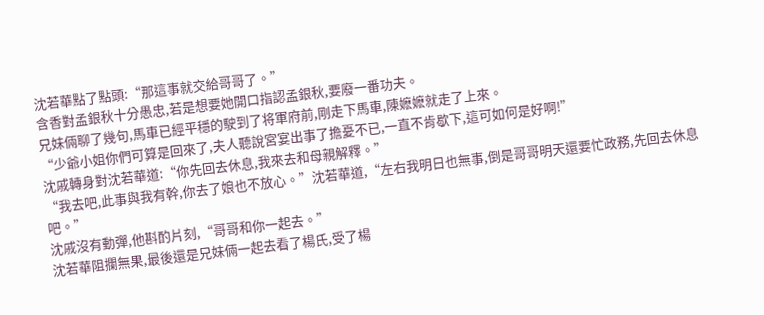沈若華點了點頭:“那這事就交給哥哥了。”
含香對孟銀秋十分愚忠,若是想要她開口指認孟銀秋,要廢一番功夫。
兄妹倆聊了幾句,馬車已經平穩的駛到了将軍府前,剛走下馬車,陳嬷嬷就走了上來。
“少爺小姐你們可算是回來了,夫人聽說宮宴出事了擔憂不已,一直不肯歇下,這可如何是好啊!”
沈戚轉身對沈若華道:“你先回去休息,我來去和母親解釋。”
“我去吧,此事與我有幹,你去了娘也不放心。”沈若華道,“左右我明日也無事,倒是哥哥明天還要忙政務,先回去休息吧。”
沈戚沒有動彈,他斟酌片刻,“哥哥和你一起去。”
沈若華阻攔無果,最後還是兄妹倆一起去看了楊氏,受了楊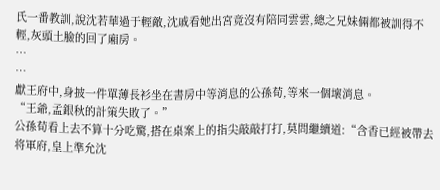氏一番教訓,說沈若華過于輕敵,沈戚看她出宮竟沒有陪同雲雲,總之兄妹倆都被訓得不輕,灰頭土臉的回了廂房。
…
…
獻王府中,身披一件單薄長衫坐在書房中等消息的公孫荀,等來一個壞消息。
“王爺,孟銀秋的計策失敗了。”
公孫荀看上去不算十分吃驚,搭在桌案上的指尖敲敲打打,莫問繼續道:“含香已經被帶去将軍府,皇上準允沈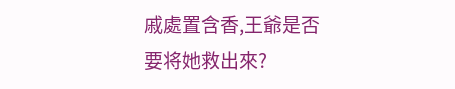戚處置含香,王爺是否要将她救出來?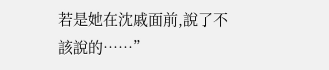若是她在沈戚面前,說了不該說的……”